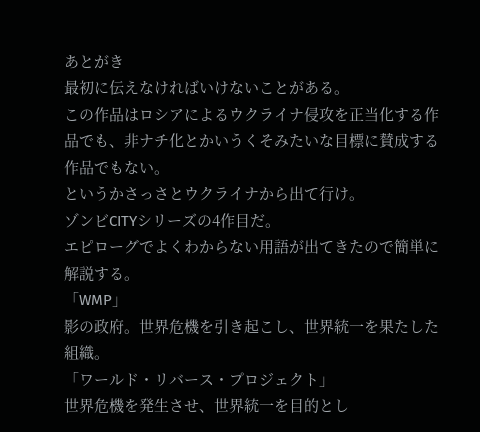あとがき
最初に伝えなければいけないことがある。
この作品はロシアによるウクライナ侵攻を正当化する作品でも、非ナチ化とかいうくそみたいな目標に賛成する作品でもない。
というかさっさとウクライナから出て行け。
ゾンビCITYシリーズの4作目だ。
エピローグでよくわからない用語が出てきたので簡単に解説する。
「WMP」
影の政府。世界危機を引き起こし、世界統一を果たした組織。
「ワールド・リバース・プロジェクト」
世界危機を発生させ、世界統一を目的とし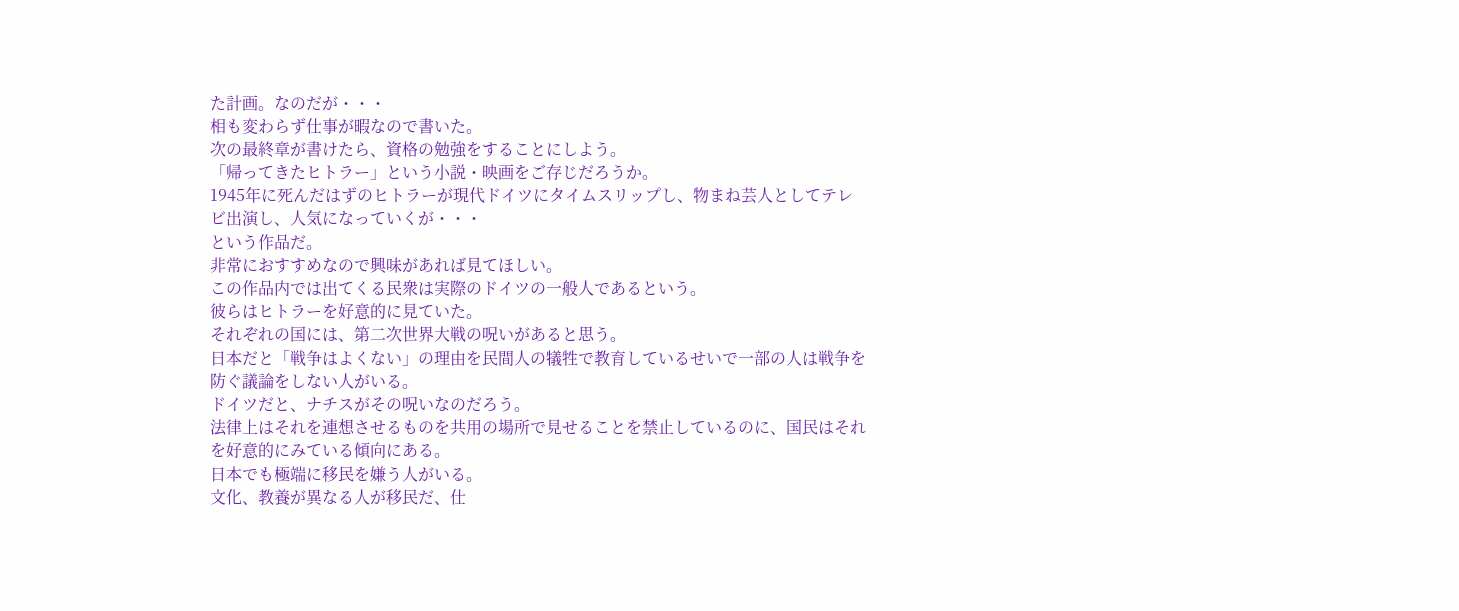た計画。なのだが・・・
相も変わらず仕事が暇なので書いた。
次の最終章が書けたら、資格の勉強をすることにしよう。
「帰ってきたヒトラー」という小説・映画をご存じだろうか。
1945年に死んだはずのヒトラーが現代ドイツにタイムスリップし、物まね芸人としてテレビ出演し、人気になっていくが・・・
という作品だ。
非常におすすめなので興味があれば見てほしい。
この作品内では出てくる民衆は実際のドイツの一般人であるという。
彼らはヒトラーを好意的に見ていた。
それぞれの国には、第二次世界大戦の呪いがあると思う。
日本だと「戦争はよくない」の理由を民間人の犠牲で教育しているせいで一部の人は戦争を防ぐ議論をしない人がいる。
ドイツだと、ナチスがその呪いなのだろう。
法律上はそれを連想させるものを共用の場所で見せることを禁止しているのに、国民はそれを好意的にみている傾向にある。
日本でも極端に移民を嫌う人がいる。
文化、教養が異なる人が移民だ、仕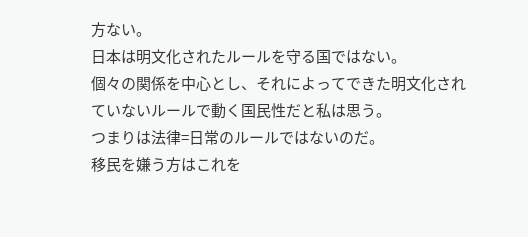方ない。
日本は明文化されたルールを守る国ではない。
個々の関係を中心とし、それによってできた明文化されていないルールで動く国民性だと私は思う。
つまりは法律=日常のルールではないのだ。
移民を嫌う方はこれを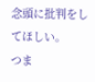念頭に批判をしてほしい。
つま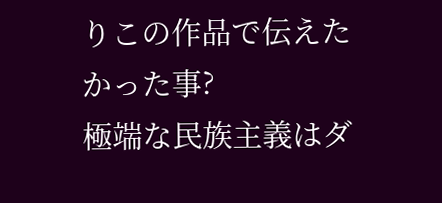りこの作品で伝えたかった事?
極端な民族主義はダ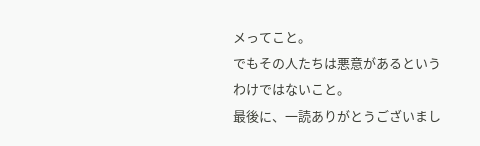メってこと。
でもその人たちは悪意があるというわけではないこと。
最後に、一読ありがとうございまし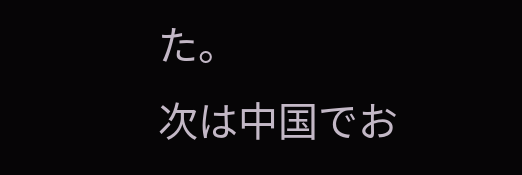た。
次は中国でお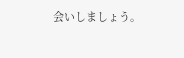会いしましょう。